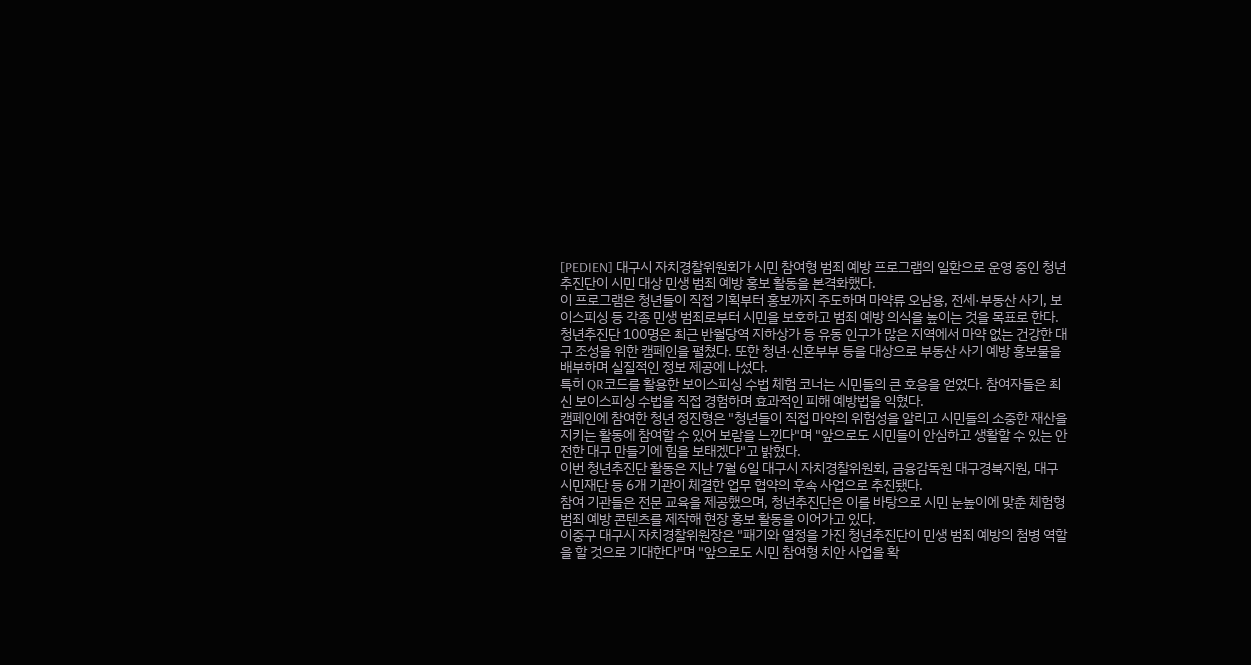[PEDIEN] 대구시 자치경찰위원회가 시민 참여형 범죄 예방 프로그램의 일환으로 운영 중인 청년추진단이 시민 대상 민생 범죄 예방 홍보 활동을 본격화했다.
이 프로그램은 청년들이 직접 기획부터 홍보까지 주도하며 마약류 오남용, 전세·부동산 사기, 보이스피싱 등 각종 민생 범죄로부터 시민을 보호하고 범죄 예방 의식을 높이는 것을 목표로 한다.
청년추진단 100명은 최근 반월당역 지하상가 등 유동 인구가 많은 지역에서 마약 없는 건강한 대구 조성을 위한 캠페인을 펼쳤다. 또한 청년·신혼부부 등을 대상으로 부동산 사기 예방 홍보물을 배부하며 실질적인 정보 제공에 나섰다.
특히 QR코드를 활용한 보이스피싱 수법 체험 코너는 시민들의 큰 호응을 얻었다. 참여자들은 최신 보이스피싱 수법을 직접 경험하며 효과적인 피해 예방법을 익혔다.
캠페인에 참여한 청년 정진형은 "청년들이 직접 마약의 위험성을 알리고 시민들의 소중한 재산을 지키는 활동에 참여할 수 있어 보람을 느낀다"며 "앞으로도 시민들이 안심하고 생활할 수 있는 안전한 대구 만들기에 힘을 보태겠다"고 밝혔다.
이번 청년추진단 활동은 지난 7월 6일 대구시 자치경찰위원회, 금융감독원 대구경북지원, 대구시민재단 등 6개 기관이 체결한 업무 협약의 후속 사업으로 추진됐다.
참여 기관들은 전문 교육을 제공했으며, 청년추진단은 이를 바탕으로 시민 눈높이에 맞춘 체험형 범죄 예방 콘텐츠를 제작해 현장 홍보 활동을 이어가고 있다.
이중구 대구시 자치경찰위원장은 "패기와 열정을 가진 청년추진단이 민생 범죄 예방의 첨병 역할을 할 것으로 기대한다"며 "앞으로도 시민 참여형 치안 사업을 확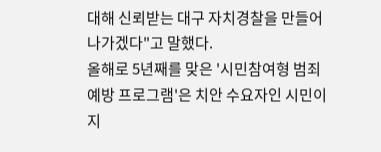대해 신뢰받는 대구 자치경찰을 만들어 나가겠다"고 말했다.
올해로 5년째를 맞은 '시민참여형 범죄예방 프로그램'은 치안 수요자인 시민이 지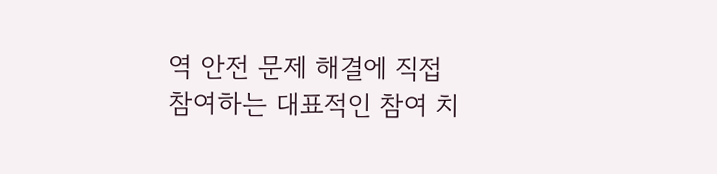역 안전 문제 해결에 직접 참여하는 대표적인 참여 치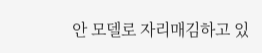안 모델로 자리매김하고 있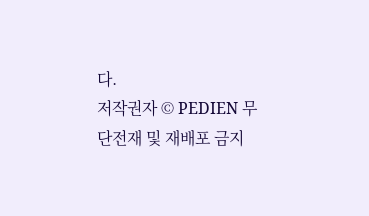다.
저작권자 © PEDIEN 무단전재 및 재배포 금지